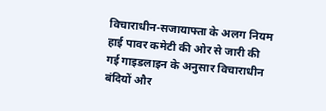विचाराधीन-सजायाफ्ता के अलग नियम
हाई पावर कमेटी की ओर से जारी की गई गाइडलाइन के अनुसार विचाराधीन बंदियों और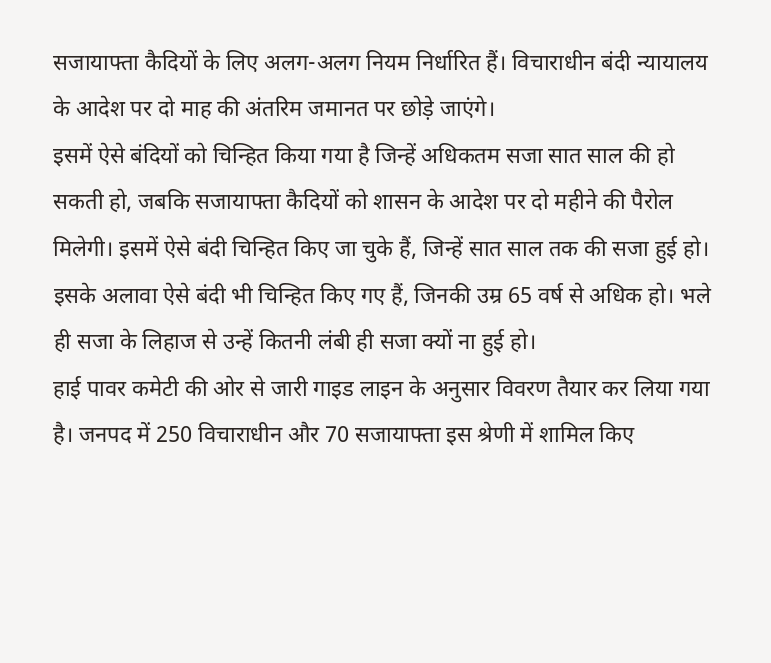सजायाफ्ता कैदियों के लिए अलग-अलग नियम निर्धारित हैं। विचाराधीन बंदी न्यायालय के आदेश पर दो माह की अंतरिम जमानत पर छोड़े जाएंगे।
इसमें ऐसे बंदियों को चिन्हित किया गया है जिन्हें अधिकतम सजा सात साल की हो सकती हो, जबकि सजायाफ्ता कैदियों को शासन के आदेश पर दो महीने की पैरोल मिलेगी। इसमें ऐसे बंदी चिन्हित किए जा चुके हैं, जिन्हें सात साल तक की सजा हुई हो। इसके अलावा ऐसे बंदी भी चिन्हित किए गए हैं, जिनकी उम्र 65 वर्ष से अधिक हो। भले ही सजा के लिहाज से उन्हें कितनी लंबी ही सजा क्यों ना हुई हो।
हाई पावर कमेटी की ओर से जारी गाइड लाइन के अनुसार विवरण तैयार कर लिया गया है। जनपद में 250 विचाराधीन और 70 सजायाफ्ता इस श्रेणी में शामिल किए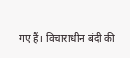गए हैं। विचाराधीन बंदी की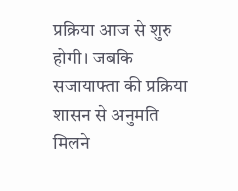प्रक्रिया आज से शुरु होगी। जबकि सजायाफ्ता की प्रक्रिया शासन से अनुमति मिलने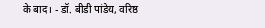के बाद। - डॉ. बीडी पांडेय, वरिष्ठ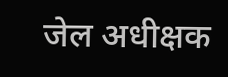जेल अधीक्षक